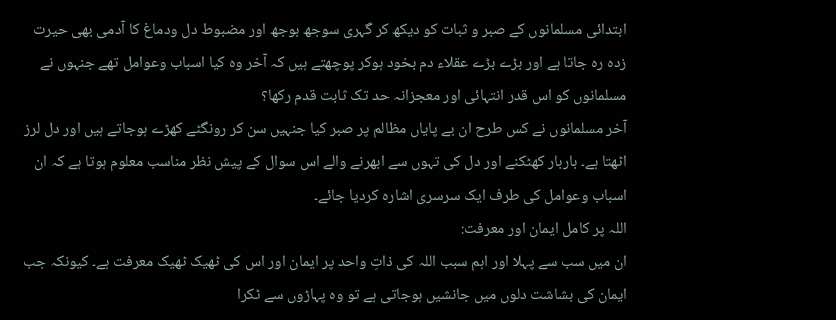ابتدائی مسلمانوں کے صبر و ثبات کو دیکھ کر گہری سوجھ بوجھ اور مضبوط دل ودماغ کا آدمی بھی حیرت زدہ رہ جاتا ہے اور بڑے بڑے عقلاء دم بخود ہوکر پوچھتے ہیں کہ آخر وہ کیا اسباب وعوامل تھے جنہوں نے مسلمانوں کو اس قدر انتہائی اور معجزانہ حد تک ثابت قدم رکھا؟
آخر مسلمانوں نے کس طرح ان بے پایاں مظالم پر صبر کیا جنہیں سن کر رونگٹے کھڑے ہوجاتے ہیں اور دل لرز اٹھتا ہے۔ باربار کھٹکنے اور دل کی تہوں سے ابھرنے والے اس سوال کے پیش نظر مناسب معلوم ہوتا ہے کہ ان اسباب وعوامل کی طرف ایک سرسری اشارہ کردیا جائے۔
اللہ پر کامل ایمان اور معرفت:
ان میں سب سے پہلا اور اہم سبب اللہ کی ذاتِ واحد پر ایمان اور اس کی ٹھیک ٹھیک معرفت ہے۔ کیونکہ جب ایمان کی بشاشت دلوں میں جانشیں ہوجاتی ہے تو وہ پہاڑوں سے ٹکرا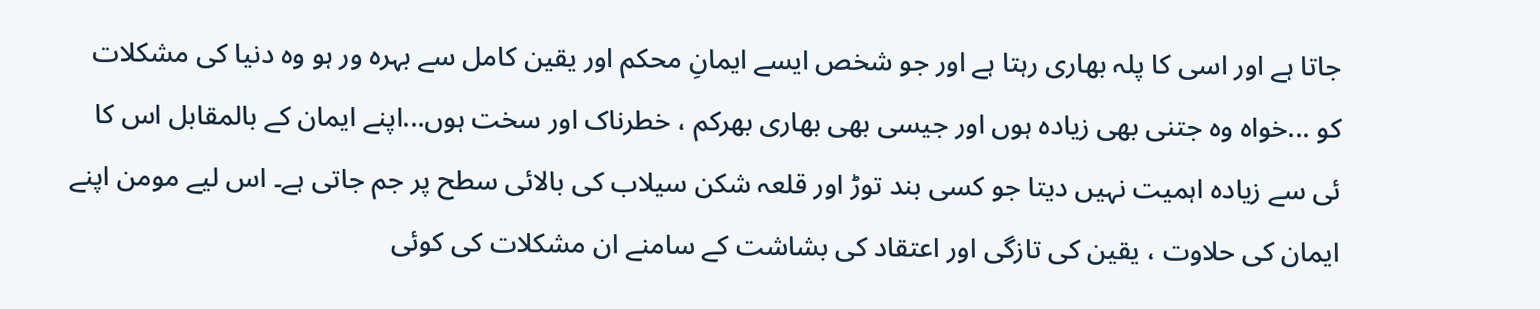جاتا ہے اور اسی کا پلہ بھاری رہتا ہے اور جو شخص ایسے ایمانِ محکم اور یقین کامل سے بہرہ ور ہو وہ دنیا کی مشکلات کو ...خواہ وہ جتنی بھی زیادہ ہوں اور جیسی بھی بھاری بھرکم ، خطرناک اور سخت ہوں...اپنے ایمان کے بالمقابل اس کا ئی سے زیادہ اہمیت نہیں دیتا جو کسی بند توڑ اور قلعہ شکن سیلاب کی بالائی سطح پر جم جاتی ہے۔ اس لیے مومن اپنے ایمان کی حلاوت ، یقین کی تازگی اور اعتقاد کی بشاشت کے سامنے ان مشکلات کی کوئی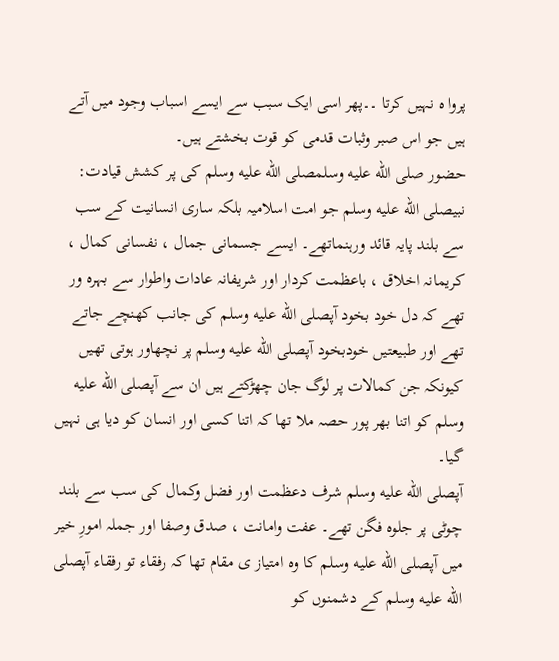پروا ہ نہیں کرتا ۔۔پھر اسی ایک سبب سے ایسے اسباب وجود میں آتے ہیں جو اس صبر وثبات قدمی کو قوت بخشتے ہیں۔
حضور صلى الله عليه وسلمصلى الله عليه وسلم کی پر کشش قیادت:
نبیصلى الله عليه وسلم جو امت اسلامیہ بلکہ ساری انسانیت کے سب سے بلند پایہ قائد ورہنماتھے۔ ایسے جسمانی جمال ، نفسانی کمال ، کریمانہ اخلاق ، باعظمت کردار اور شریفانہ عادات واطوار سے بہرہ ور تھے کہ دل خود بخود آپصلى الله عليه وسلم کی جانب کھنچے جاتے تھے اور طبیعتیں خودبخود آپصلى الله عليه وسلم پر نچھاور ہوتی تھیں کیونکہ جن کمالات پر لوگ جان چھڑکتے ہیں ان سے آپصلى الله عليه وسلم کو اتنا بھر پور حصہ ملا تھا کہ اتنا کسی اور انسان کو دیا ہی نہیں گیا۔
آپصلى الله عليه وسلم شرف دعظمت اور فضل وکمال کی سب سے بلند چوٹی پر جلوہ فگن تھے۔ عفت وامانت ، صدق وصفا اور جملہ امورِ خیر میں آپصلى الله عليه وسلم کا وہ امتیاز ی مقام تھا کہ رفقاء تو رفقاء آپصلى الله عليه وسلم کے دشمنوں کو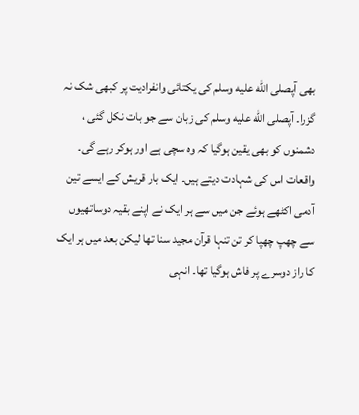بھی آپصلى الله عليه وسلم کی یکتائی وانفرادیت پر کبھی شک نہ گزرا۔ آپصلى الله عليه وسلم کی زبان سے جو بات نکل گئی ، دشمنوں کو بھی یقین ہوگیا کہ وہ سچی ہے اور ہوکر رہے گی۔ واقعات اس کی شہادت دیتے ہیں۔ ایک بار قریش کے ایسے تین آدمی اکٹھے ہوئے جن میں سے ہر ایک نے اپنے بقیہ دوساتھیوں سے چھپ چھپا کر تن تنہا قرآن مجید سنا تھا لیکن بعد میں ہر ایک کا راز دوسرے پر فاش ہوگیا تھا۔ انہی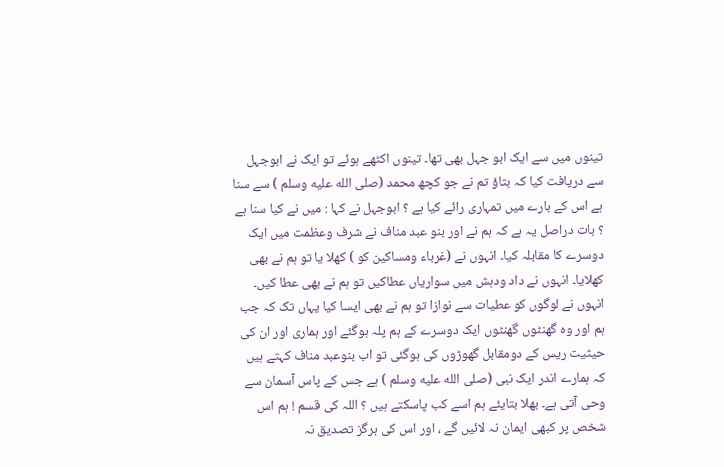تینوں میں سے ایک ابو جہل بھی تھا۔ تینوں اکٹھے ہوئے تو ایک نے ابوجہل سے دریافت کیا کہ بتاؤ تم نے جو کچھ محمد (صلى الله عليه وسلم ) سے سنا ہے اس کے بارے میں تمہاری رائے کیا ہے ؟ ابوجہل نے کہا : میں نے کیا سنا ہے ؟ بات دراصل یہ ہے کہ ہم نے اور بنو عبد مناف نے شرف وعظمت میں ایک دوسرے کا مقابلہ کیا۔ انہوں نے (غرباء ومساکین کو ) کھلا یا تو ہم نے بھی کھلایا۔ انہوں نے داد ودہش میں سواریاں عطاکیں تو ہم نے بھی عطا کیں۔ انہوں نے لوگوں کو عطیات سے نوازا تو ہم نے بھی ایسا کیا یہاں تک کہ جب ہم اور وہ گھنٹوں گھنٹوں ایک دوسرے کے ہم پلہ ہوگئے اور ہماری اور ان کی حیثیت ریس کے دومقابل گھوڑوں کی ہوگئی تو اب بنوعبد مناف کہتے ہیں کہ ہمارے اندر ایک نبی (صلى الله عليه وسلم ) ہے جس کے پاس آسمان سے وحی آتی ہے۔ بھلا بتایئے ہم اسے کب پاسکتے ہیں ؟ اللہ کی قسم ! ہم اس شخص پر کبھی ایمان نہ لائیں گے ، اور اس کی ہرگز تصدیق نہ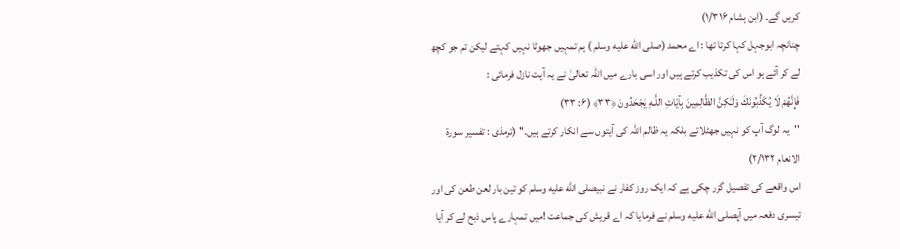کریں گے۔ (ابن ہشام ۱/۳۱۶)
چنانچہ ابوجہل کہا کرتا تھا : اے محمد (صلى الله عليه وسلم ) ہم تمہیں جھوٹا نہیں کہتے لیکن تم جو کچھ لے کر آئے ہو اس کی تکذیب کرتے ہیں اور اسی بارے میں اللہ تعالیٰ نے یہ آیت نازل فرمائی :
فَإِنَّهُمْ لَا يُكَذِّبُونَكَ وَلَـٰكِنَّ الظَّالِمِينَ بِآيَاتِ اللَّـهِ يَجْحَدُونَ ﴿٣٣﴾ (۶: ۳۳)
''یہ لوگ آپ کو نہیں جھٹلاتے بلکہ یہ ظالم اللہ کی آیتوں سے انکار کرتے ہیں۔'' (ترمذی : تفسیر سورۃ الانعام ۲/۱۳۲)
اس واقعے کی تفصیل گزر چکی ہے کہ ایک روز کفار نے نبیصلى الله عليه وسلم کو تین بار لعن طعن کی اور تیسری دفعہ میں آپصلى الله عليه وسلم نے فرمایا کہ اے قریش کی جماعت !میں تمہارے پاس ذبح لے کر آیا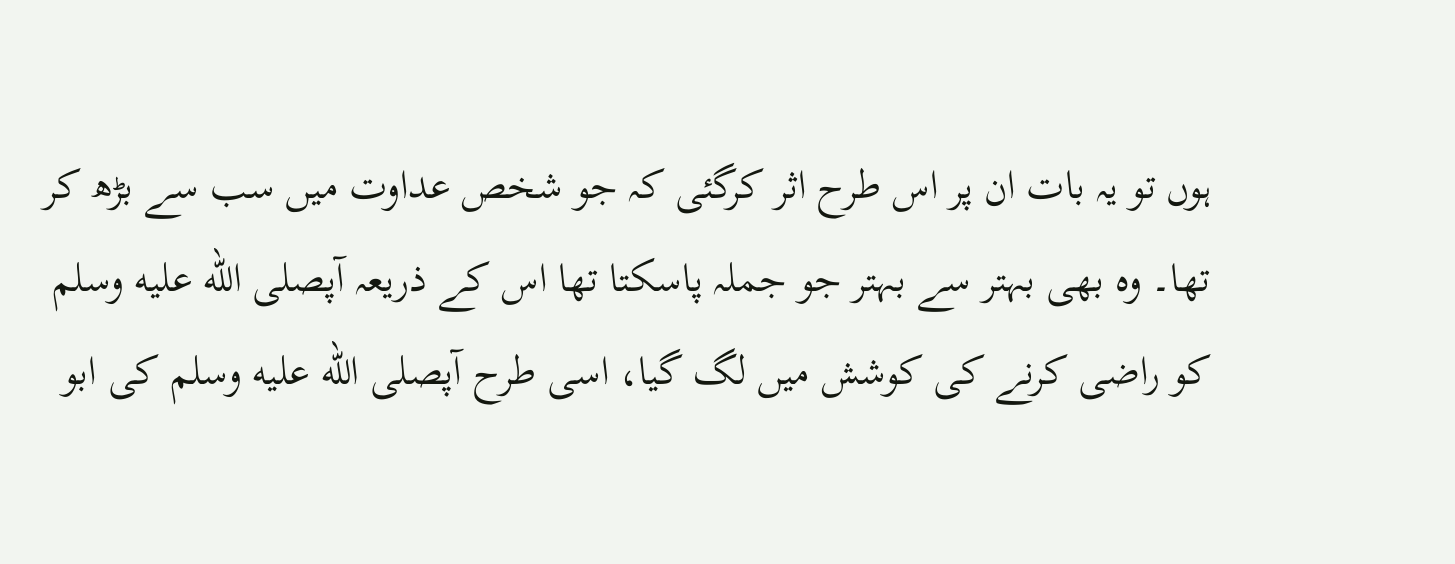ہوں تو یہ بات ان پر اس طرح اثر کرگئی کہ جو شخص عداوت میں سب سے بڑھ کر تھا۔ وہ بھی بہتر سے بہتر جو جملہ پاسکتا تھا اس کے ذریعہ آپصلى الله عليه وسلم کو راضی کرنے کی کوشش میں لگ گیا، اسی طرح آپصلى الله عليه وسلم کی ابو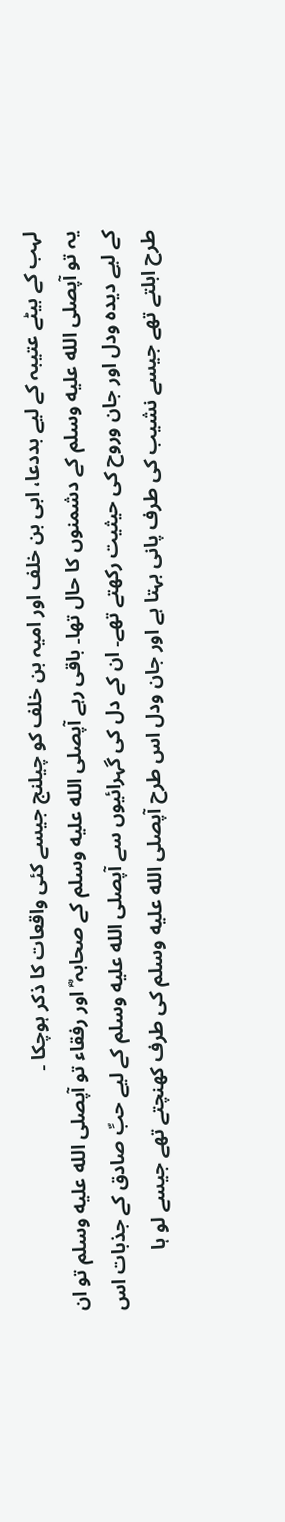لہب کے بیٹے عتیبہ کے لیے بددعا، ابی بن خلف اور امیہ بن خلف کو چیلنج جیسے کئی واقعات کا ذکر ہوچکا ۔
یہ تو آپصلى الله عليه وسلم کے دشمنوں کا حال تھا۔ باقی رہے آپصلى الله عليه وسلم کے صحابہ ؓ اور رفقاء تو آپصلى الله عليه وسلم تو ان کے لیے دیدہ ودل اور جان وروح کی حیثیت رکھتے تھے۔ ان کے دل کی گہرائیوں سے آپصلى الله عليه وسلم کے لیے حبِّ صادق کے جذبات اس طرح ابلتے تھے جیسے نشیب کی طرف پانی بہتا ہے اور جان ودل اس طرح آپصلى الله عليه وسلم کی طرف کھنچتے تھے جیسے لو ہا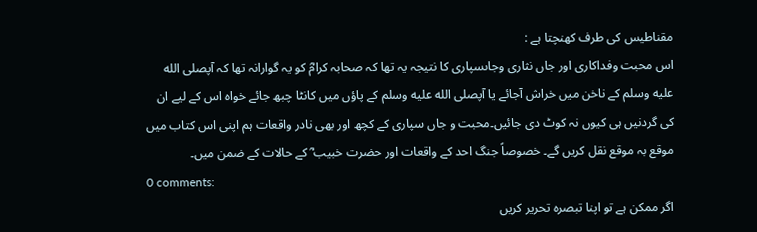مقناطیس کی طرف کھنچتا ہے :
اس محبت وفداکاری اور جاں نثاری وجاںسپاری کا نتیجہ یہ تھا کہ صحابہ کرامؓ کو یہ گوارانہ تھا کہ آپصلى الله عليه وسلم کے ناخن میں خراش آجائے یا آپصلى الله عليه وسلم کے پاؤں میں کانٹا چبھ جائے خواہ اس کے لیے ان کی گردنیں ہی کیوں نہ کوٹ دی جائیں۔محبت و جاں سپاری کے کچھ اور بھی نادر واقعات ہم اپنی اس کتاب میں موقع بہ موقع نقل کریں گے۔ خصوصاً جنگ احد کے واقعات اور حضرت خبیب ؓ کے حالات کے ضمن میں۔
0 comments:
اگر ممکن ہے تو اپنا تبصرہ تحریر کریں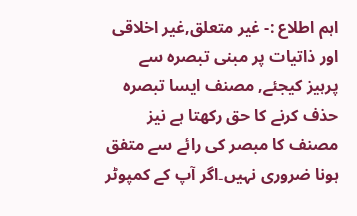اہم اطلاع :- غیر متعلق,غیر اخلاقی اور ذاتیات پر مبنی تبصرہ سے پرہیز کیجئے, مصنف ایسا تبصرہ حذف کرنے کا حق رکھتا ہے نیز مصنف کا مبصر کی رائے سے متفق ہونا ضروری نہیں۔اگر آپ کے کمپوٹر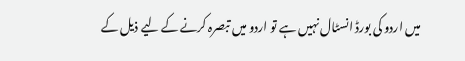میں اردو کی بورڈ انسٹال نہیں ہے تو اردو میں تبصرہ کرنے کے لیے ذیل کے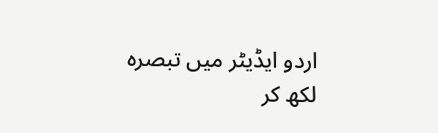اردو ایڈیٹر میں تبصرہ لکھ کر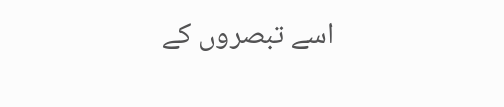اسے تبصروں کے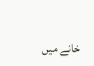خانے میں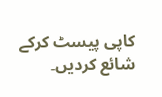کاپی پیسٹ کرکے شائع کردیں۔